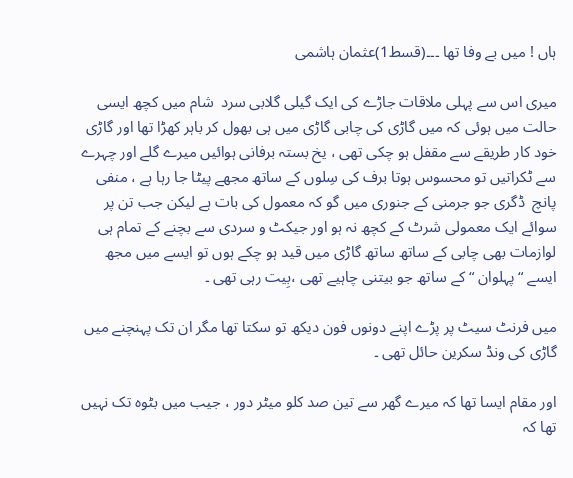ہاں ! میں بے وفا تھا ۔۔۔(قسط1)عثمان ہاشمی

میری اس سے پہلی ملاقات جاڑے کی ایک گیلی گلابی سرد  شام میں کچھ ایسی حالت میں ہوئی کہ میں گاڑی کی چابی گاڑی میں ہی بھول کر باہر کھڑا تھا اور گاڑی خود کار طریقے سے مقفل ہو چکی تھی ، یخ بستہ برفانی ہوائیں میرے گلے اور چہرے سے ٹکراتیں تو محسوس ہوتا برف کی سِلوں کے ساتھ مجھے پیٹا جا رہا ہے ، منفی پانچ  ڈگری جو جرمنی کے جنوری میں گو کہ معمول کی بات ہے لیکن جب تن پر سوائے ایک معمولی شرٹ کے کچھ نہ ہو اور جیکٹ و سردی سے بچنے کے تمام ہی لوازمات بھی چابی کے ساتھ ساتھ گاڑی میں قید ہو چکے ہوں تو ایسے میں مجھ ایسے “پہلوان “کے ساتھ جو بیتنی چاہیے تھی ،بِیت رہی تھی ۔

میں فرنٹ سیٹ پر پڑے اپنے دونوں فون دیکھ تو سکتا تھا مگر ان تک پہنچنے میں گاڑی کی ونڈ سکرین حائل تھی ۔

اور مقام ایسا تھا کہ میرے گھر سے تین صد کلو میٹر دور ، جیب میں بٹوہ تک نہیں تھا کہ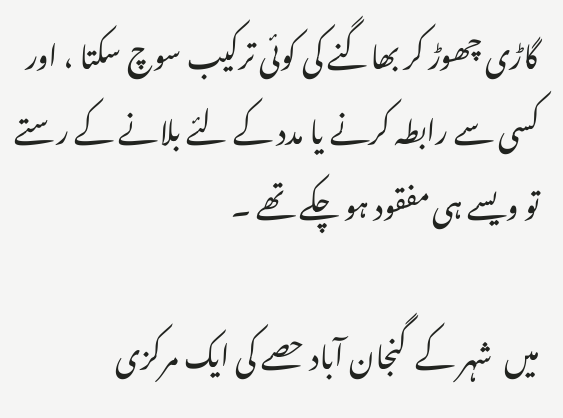گاڑی چھوڑ کر بھاگنے کی کوئی ترکیب سوچ سکتا ، اور کسی سے رابطہ کرنے یا مدد کے لئے بلانے کے رستے تو ویسے ہی مفقود ہو چکے تھے ۔

میں  شہر کے  گنجان آباد حصے کی ایک مرکزی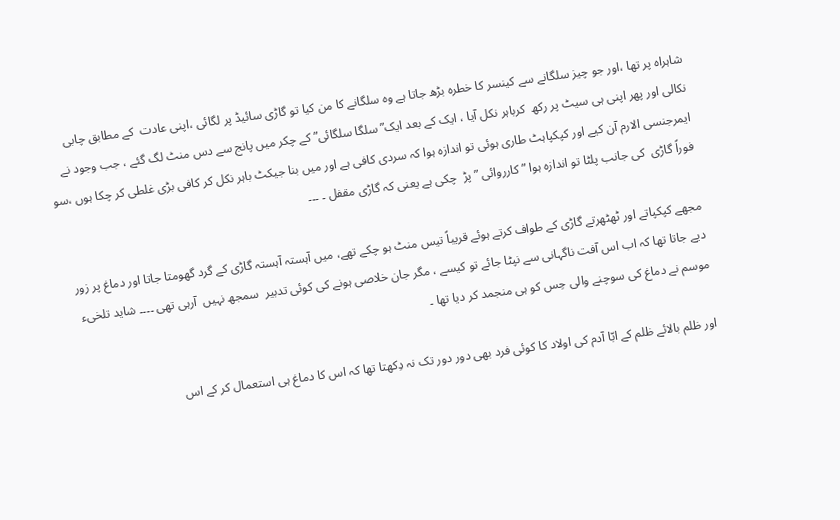شاہراہ پر تھا ،اور جو چیز سلگانے سے کینسر کا خطرہ بڑھ جاتا ہے وہ سلگانے کا من کیا تو گاڑی سائیڈ پر لگائی ،اپنی عادت  کے مطابق چابی نکالی اور پھر اپنی ہی سیٹ پر رکھ  کرباہر نکل آیا ، ایک کے بعد ایک” سلگا سلگائی” کے چکر میں پانج سے دس منٹ لگ گئے ، جب وجود نے ایمرجنسی الارم آن کیے اور کپکپاہٹ طاری ہوئی تو اندازہ ہوا کہ سردی کافی ہے اور میں بنا جیکٹ باہر نکل کر کافی بڑی غلطی کر چکا ہوں ،سو فوراً گاڑی  کی جانب پلٹا تو اندازہ ہوا ” کارروائی ” پڑ  چکی ہے یعنی کہ گاڑی مقفل ۔ ۔۔۔

مجھے کپکپاتے اور ٹھٹھرتے گاڑی کے طواف کرتے ہوئے قریباً تیس منٹ ہو چکے تھے، میں آہستہ آہستہ گاڑی کے گرد گھومتا جاتا اور دماغ پر زور دیے جاتا تھا کہ اب اس آفت ناگہانی سے نپٹا جائے تو کیسے ، مگر جان خلاصی ہونے کی کوئی تدبیر  سمجھ نہیں  آرہی تھی ۔۔۔۔ شاید تلخیء  موسم نے دماغ کی سوچنے والی حِس کو ہی منجمد کر دیا تھا ۔

اور ظلم بالائے ظلم کے ابّا آدم کی اولاد کا کوئی فرد بھی دور دور تک نہ دِکھتا تھا کہ اس کا دماغ ہی استعمال کر کے اس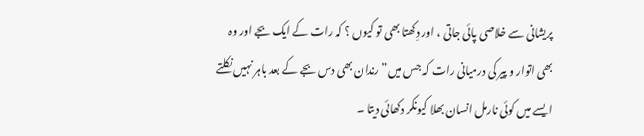پریشانی سے خلاصی پائی جاتی ، اور دِکھتا بھی تو کیوں ؟ کہ رات کے ایک بجے اور وہ بھی اتوار و پیر کی درمیانی رات کہ جس میں” رندان بھی دس بجے کے بعد باہر نہیں نکلتے ایسے میں کوئی نارمل انسان بھلا کیونکر دکھائی دیتا ۔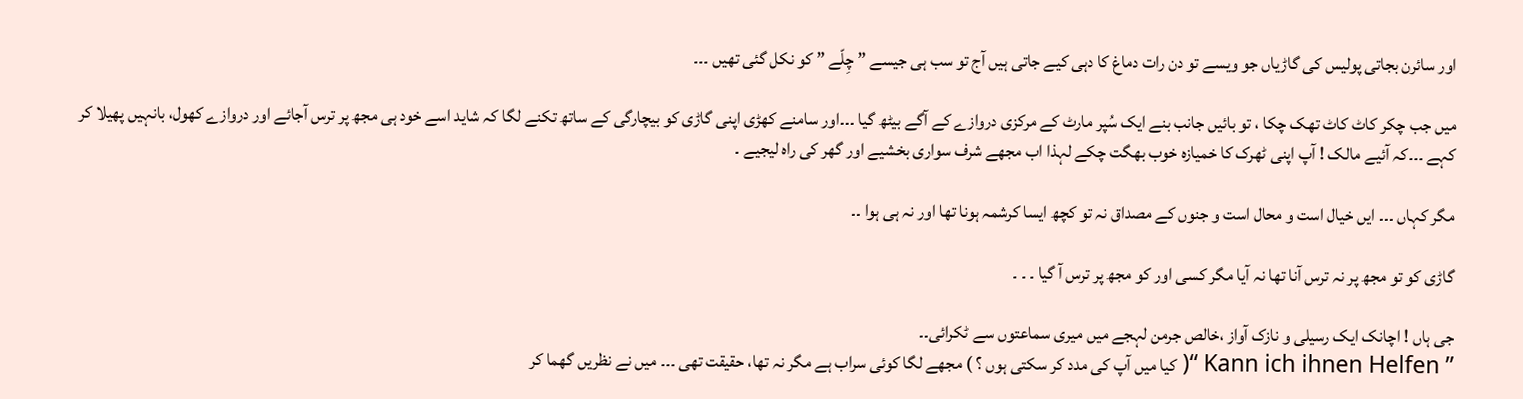اور سائرن بجاتی پولیس کی گاڑیاں جو ویسے تو دن رات دماغ کا دہی کیے جاتی ہیں آج تو سب ہی جیسے ” چِلّے ” کو نکل گئی تھیں ۔۔۔

میں جب چکر کاٹ کاٹ تھک چکا ، تو بائیں جانب بنے ایک سُپر مارٹ کے مرکزی دروازے کے آگے بیٹھ گیا ۔۔۔اور سامنے کھڑی اپنی گاڑی کو بیچارگی کے ساتھ تکنے لگا کہ شاید اسے خود ہی مجھ پر ترس آجائے اور دروازے کھول، بانہیں پھیلا کر کہے ۔۔۔کہ آئیے مالک ! آپ اپنی ٹھرک کا خمیازہ خوب بھگت چکے لہذا اب مجھے شرف سواری بخشیے اور گھر کی راہ لیجیے ۔

مگر کہاں ۔۔۔ ایں خیال است و محال است و جنوں کے مصداق نہ تو کچھ ایسا کرشمہ ہونا تھا اور نہ ہی ہوا ۔۔

گاڑی کو تو مجھ پر نہ ترس آنا تھا نہ آیا مگر کسی اور کو مجھ پر ترس آ گیا ۔ ۔ ۔

جی ہاں ! اچانک ایک رسیلی و نازک آواز ،خالص جرمن لہجے میں میری سماعتوں سے ٹکرائی۔۔
” Kann ich ihnen Helfen “( کیا میں آپ کی مدد کر سکتی ہوں ؟ ) مجھے لگا کوئی سراب ہے مگر نہ تھا، حقیقت تھی ۔۔۔ میں نے نظریں گھما کر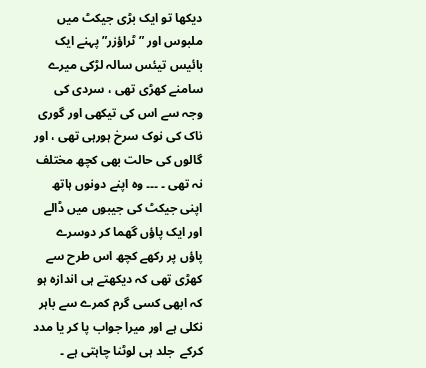دیکھا تو ایک بڑی جیکٹ میں ملبوس اور ” ٹراؤزر” پہنے ایک بائیس تیئس سالہ لڑکی میرے سامنے کھڑی تھی ، سردی کی وجہ سے اس کی تیکھی اور گوری ناک کی نوک سرخ ہورہی تھی ، اور گالوں کی حالت بھی کچھ مختلف نہ تھی ۔ ۔۔۔ وہ اپنے دونوں ہاتھ اپنی جیکٹ کی جیبوں میں ڈالے اور ایک پاؤں گھما کر دوسرے پاؤں پر رکھے کچھ اس طرح سے کھڑی تھی کہ دیکھتے ہی اندازہ ہو کہ ابھی کسی گرم کمرے سے باہر نکلی ہے اور میرا جواب پا کر یا مدد کرکے  جلد ہی لوٹنا چاہتی ہے ۔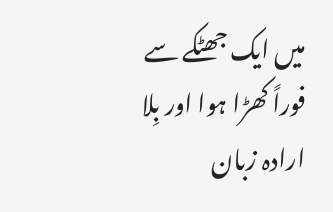میں ایک جھٹکے سے فوراً کھڑا ہوا اور بِلا ارادہ زبان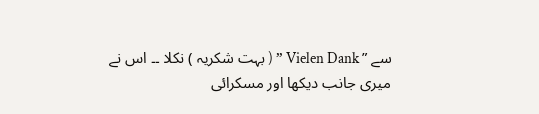سے ” Vielen Dank ” ( بہت شکریہ ) نکلا ۔۔ اس نے میری جانب دیکھا اور مسکرائی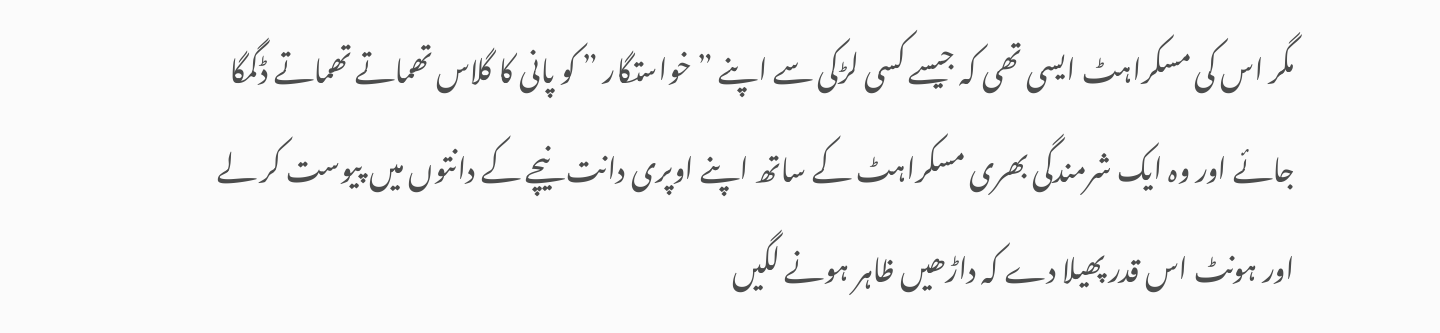مگر اس کی مسکراہٹ ایسی تھی کہ جیسے کسی لڑکی سے اپنے ” خواستگار ” کو پانی کا گلاس تھماتے تھماتے ڈگمگا جائے اور وہ ایک شرمندگی بھری مسکراہٹ کے ساتھ اپنے اوپری دانت نیچے کے دانتوں میں پیوست کر لے اور ہونٹ اس قدر پھیلا دے کہ داڑھیں ظاہر ہونے لگیں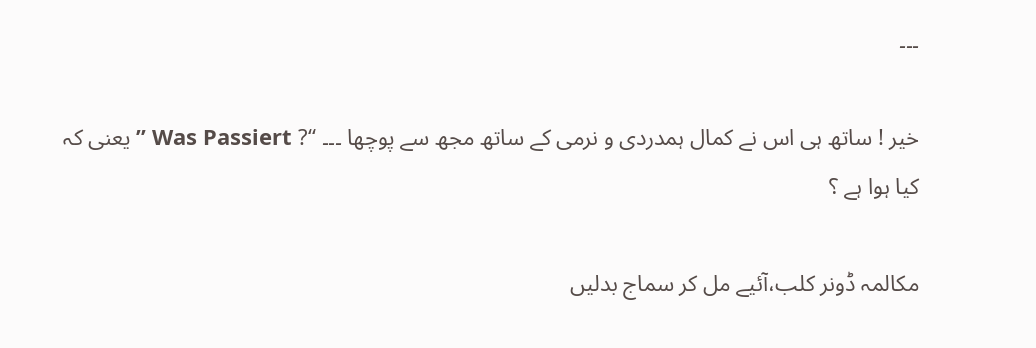۔۔۔

خیر ! ساتھ ہی اس نے کمال ہمدردی و نرمی کے ساتھ مجھ سے پوچھا ۔۔۔ “? Was Passiert ” یعنی کہ کیا ہوا ہے ؟

مکالمہ ڈونر کلب،آئیے مل کر سماج بدلیں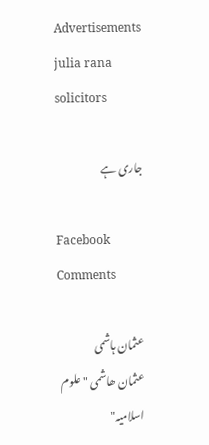Advertisements
julia rana solicitors

جاری ہے

Facebook Comments

عثمان ہاشمی
عثمان ھاشمی "علوم اسلامیہ"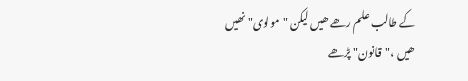کے طالب علم رھے ھیں لیکن "مولوی" نھیں ھیں ،"قانون" پڑھے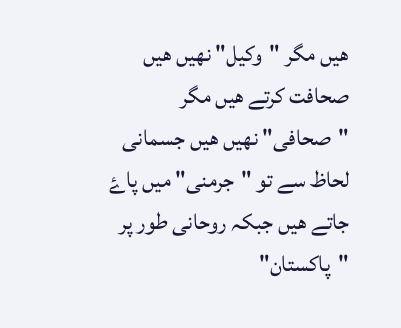ھیں مگر "وکیل" نھیں ھیں صحافت کرتے ھیں مگر "صحافی" نھیں ھیں جسمانی لحاظ سے تو "جرمنی" میں پاۓ جاتے ھیں جبکہ روحانی طور پر "پاکستان"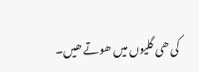کی ھی گلیوں میں ھوتے ھیں۔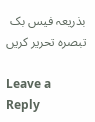بذریعہ فیس بک تبصرہ تحریر کریں

Leave a Reply